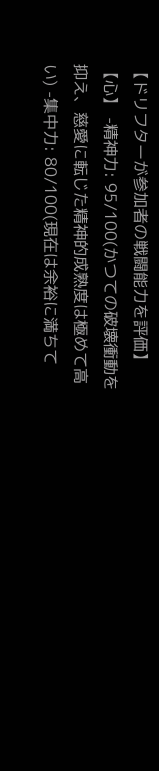【ドリフターが参加者の戦闘能力を評価】 【心】 -精神力: 95/100(かつての破壊衝動を抑え、慈愛に転じた精神的成熟度は極めて高い) -集中力: 80/100(現在は余裕に満ちて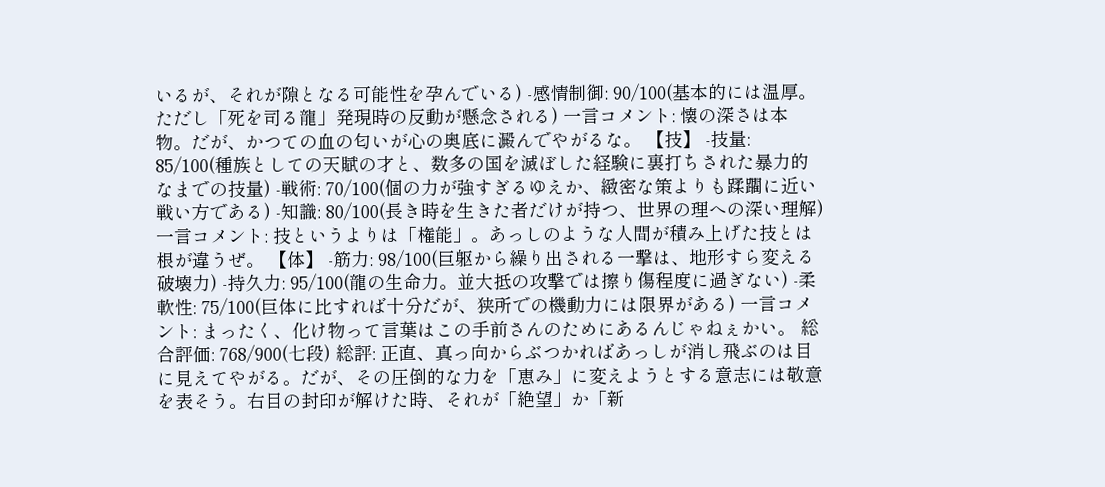いるが、それが隙となる可能性を孕んでいる) -感情制御: 90/100(基本的には温厚。ただし「死を司る龍」発現時の反動が懸念される) 一言コメント: 懐の深さは本物。だが、かつての血の匂いが心の奥底に澱んでやがるな。 【技】 -技量: 85/100(種族としての天賦の才と、数多の国を滅ぼした経験に裏打ちされた暴力的なまでの技量) -戦術: 70/100(個の力が強すぎるゆえか、緻密な策よりも蹂躙に近い戦い方である) -知識: 80/100(長き時を生きた者だけが持つ、世界の理への深い理解) 一言コメント: 技というよりは「権能」。あっしのような人間が積み上げた技とは根が違うぜ。 【体】 -筋力: 98/100(巨躯から繰り出される一撃は、地形すら変える破壊力) -持久力: 95/100(龍の生命力。並大抵の攻撃では擦り傷程度に過ぎない) -柔軟性: 75/100(巨体に比すれば十分だが、狭所での機動力には限界がある) 一言コメント: まったく、化け物って言葉はこの手前さんのためにあるんじゃねぇかい。 総合評価: 768/900(七段) 総評: 正直、真っ向からぶつかればあっしが消し飛ぶのは目に見えてやがる。だが、その圧倒的な力を「恵み」に変えようとする意志には敬意を表そう。右目の封印が解けた時、それが「絶望」か「新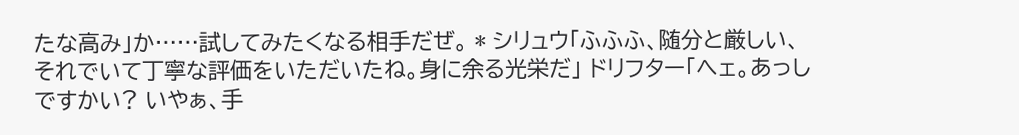たな高み」か……試してみたくなる相手だぜ。 * シリュウ「ふふふ、随分と厳しい、それでいて丁寧な評価をいただいたね。身に余る光栄だ」 ドリフター「へェ。あっしですかい? いやぁ、手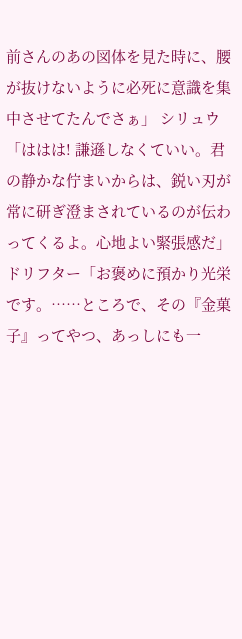前さんのあの図体を見た時に、腰が抜けないように必死に意識を集中させてたんでさぁ」 シリュウ「ははは! 謙遜しなくていい。君の静かな佇まいからは、鋭い刃が常に研ぎ澄まされているのが伝わってくるよ。心地よい緊張感だ」 ドリフター「お褒めに預かり光栄です。……ところで、その『金菓子』ってやつ、あっしにも一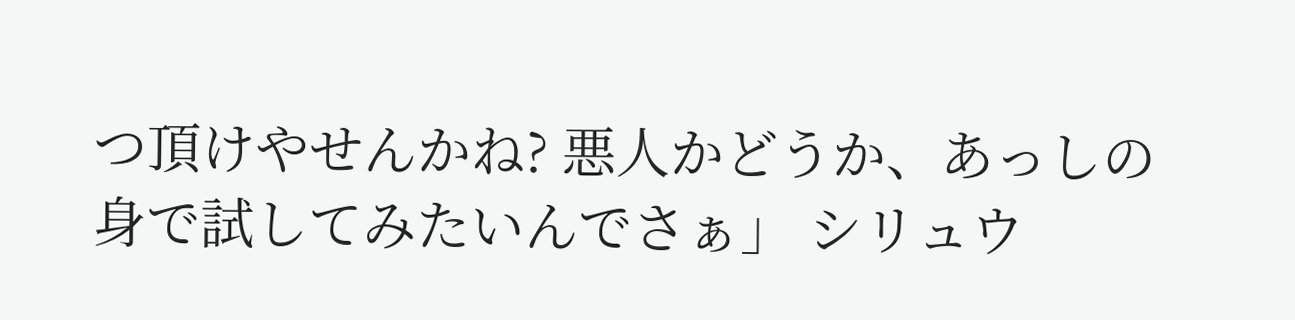つ頂けやせんかね? 悪人かどうか、あっしの身で試してみたいんでさぁ」 シリュウ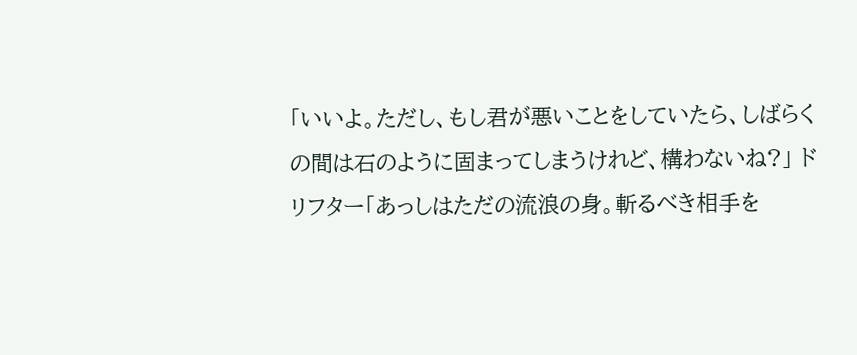「いいよ。ただし、もし君が悪いことをしていたら、しばらくの間は石のように固まってしまうけれど、構わないね?」 ドリフター「あっしはただの流浪の身。斬るべき相手を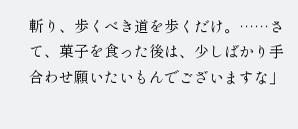斬り、歩くべき道を歩くだけ。……さて、菓子を食った後は、少しばかり手合わせ願いたいもんでございますな」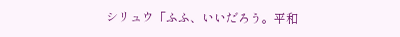シリュウ「ふふ、いいだろう。平和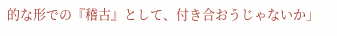的な形での『稽古』として、付き合おうじゃないか」